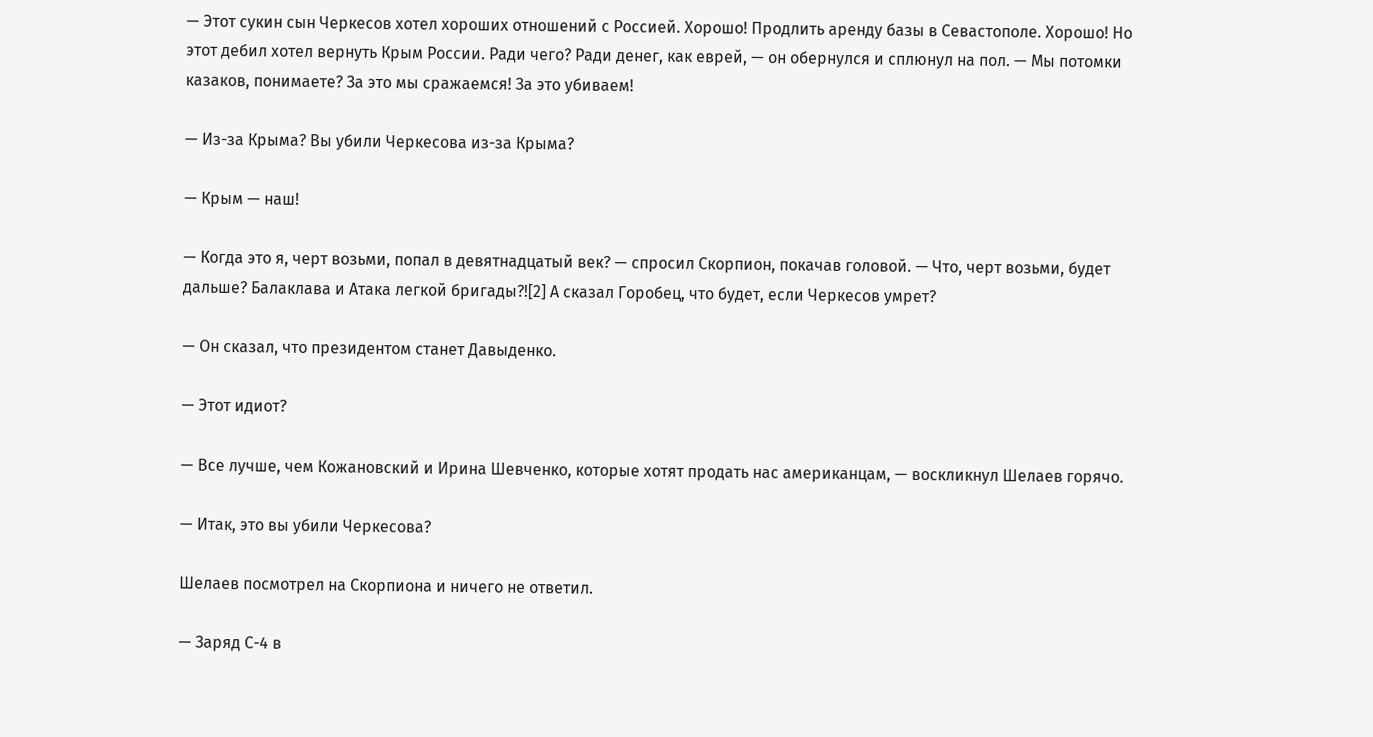— Этот сукин сын Черкесов хотел хороших отношений с Россией. Хорошо! Продлить аренду базы в Севастополе. Хорошо! Но этот дебил хотел вернуть Крым России. Ради чего? Ради денег, как еврей, — он обернулся и сплюнул на пол. — Мы потомки казаков, понимаете? За это мы сражаемся! За это убиваем!

— Из-за Крыма? Вы убили Черкесова из-за Крыма?

— Крым — наш!

— Когда это я, черт возьми, попал в девятнадцатый век? — спросил Скорпион, покачав головой. — Что, черт возьми, будет дальше? Балаклава и Атака легкой бригады?![2] А сказал Горобец, что будет, если Черкесов умрет?

— Он сказал, что президентом станет Давыденко.

— Этот идиот?

— Все лучше, чем Кожановский и Ирина Шевченко, которые хотят продать нас американцам, — воскликнул Шелаев горячо.

— Итак, это вы убили Черкесова?

Шелаев посмотрел на Скорпиона и ничего не ответил.

— Заряд С-4 в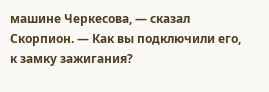машине Черкесова, — сказал Скорпион. — Как вы подключили его, к замку зажигания?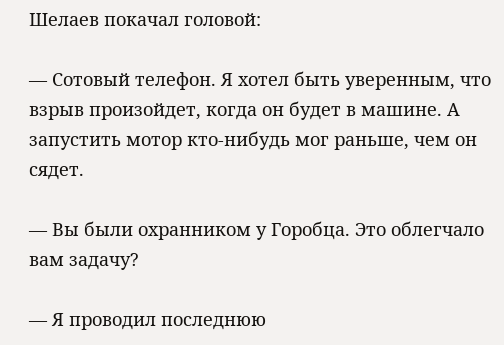Шелаев покачал головой:

— Сотовый телефон. Я хотел быть уверенным, что взрыв произойдет, когда он будет в машине. А запустить мотор кто-нибудь мог раньше, чем он сядет.

— Вы были охранником у Горобца. Это облегчало вам задачу?

— Я проводил последнюю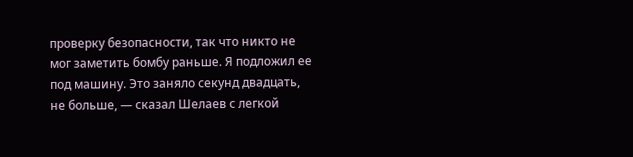проверку безопасности, так что никто не мог заметить бомбу раньше. Я подложил ее под машину. Это заняло секунд двадцать, не больше, — сказал Шелаев с легкой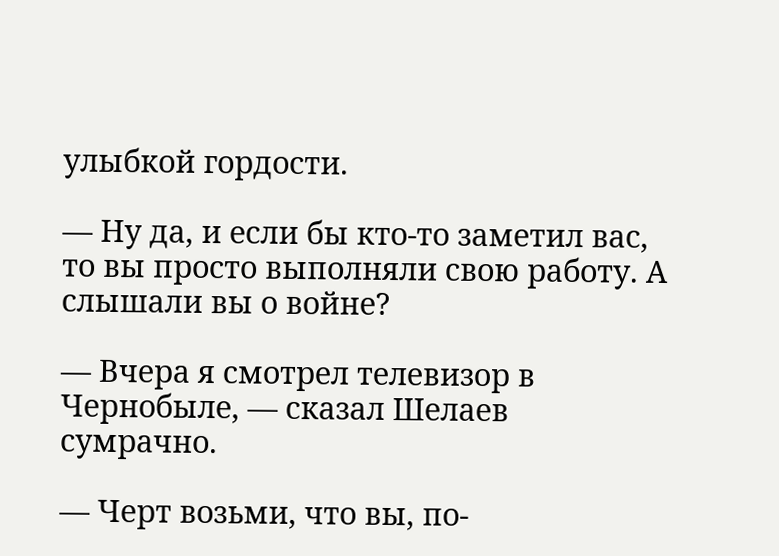улыбкой гордости.

— Ну да, и если бы кто-то заметил вас, то вы просто выполняли свою работу. А слышали вы о войне?

— Вчера я смотрел телевизор в Чернобыле, — сказал Шелаев сумрачно.

— Черт возьми, что вы, по-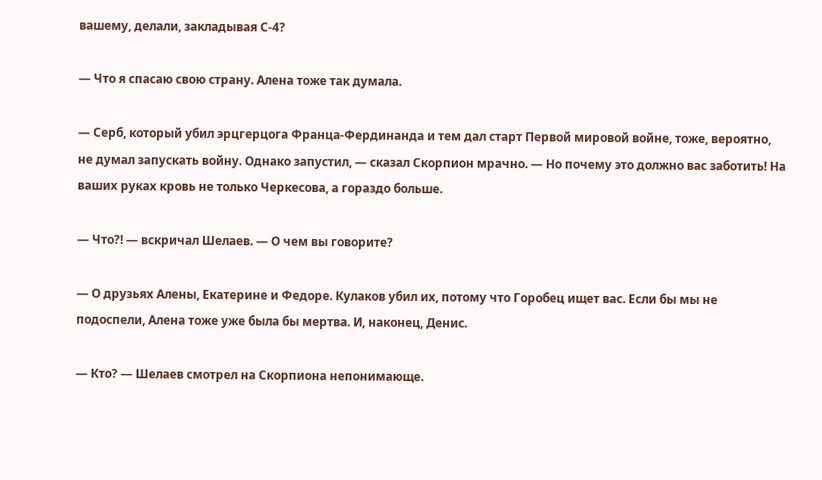вашему, делали, закладывая С-4?

— Что я спасаю свою страну. Алена тоже так думала.

— Серб, который убил эрцгерцога Франца-Фердинанда и тем дал старт Первой мировой войне, тоже, вероятно, не думал запускать войну. Однако запустил, — сказал Скорпион мрачно. — Но почему это должно вас заботить! На ваших руках кровь не только Черкесова, а гораздо больше.

— Что?! — вскричал Шелаев. — О чем вы говорите?

— О друзьях Алены, Екатерине и Федоре. Кулаков убил их, потому что Горобец ищет вас. Если бы мы не подоспели, Алена тоже уже была бы мертва. И, наконец, Денис.

— Кто? — Шелаев смотрел на Скорпиона непонимающе.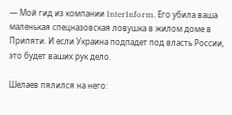— Мой гид из компании InterInform. Его убила ваша маленькая спецназовская ловушка в жилом доме в Припяти. И если Украина подпадет под власть России, это будет ваших рук дело.

Шелаев пялился на него: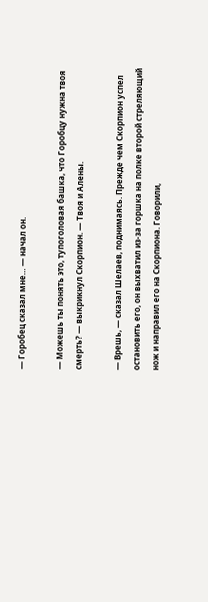— Горобец сказал мне… — начал он.

— Можешь ты понять это, тупоголовая башка, что Горобцу нужна твоя смерть? — выкрикнул Скорпион. — Твоя и Алены.

— Врешь, — сказал Шелаев, поднимаясь. Прежде чем Скорпион успел остановить его, он выхватил из-за горшка на полке второй стреляющий нож и направил его на Скорпиона. Говорили,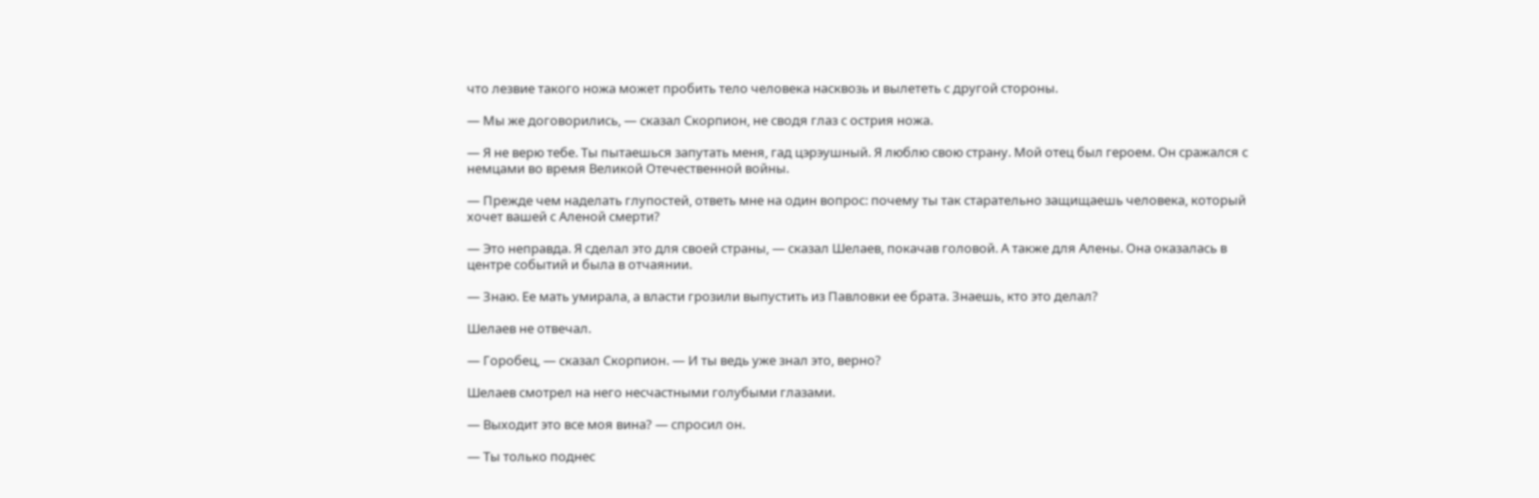что лезвие такого ножа может пробить тело человека насквозь и вылететь с другой стороны.

— Мы же договорились, — сказал Скорпион, не сводя глаз с острия ножа.

— Я не верю тебе. Ты пытаешься запутать меня, гад цэрэушный. Я люблю свою страну. Мой отец был героем. Он сражался с немцами во время Великой Отечественной войны.

— Прежде чем наделать глупостей, ответь мне на один вопрос: почему ты так старательно защищаешь человека, который хочет вашей с Аленой смерти?

— Это неправда. Я сделал это для своей страны, — сказал Шелаев, покачав головой. А также для Алены. Она оказалась в центре событий и была в отчаянии.

— Знаю. Ее мать умирала, а власти грозили выпустить из Павловки ее брата. Знаешь, кто это делал?

Шелаев не отвечал.

— Горобец, — сказал Скорпион. — И ты ведь уже знал это, верно?

Шелаев смотрел на него несчастными голубыми глазами.

— Выходит это все моя вина? — спросил он.

— Ты только поднес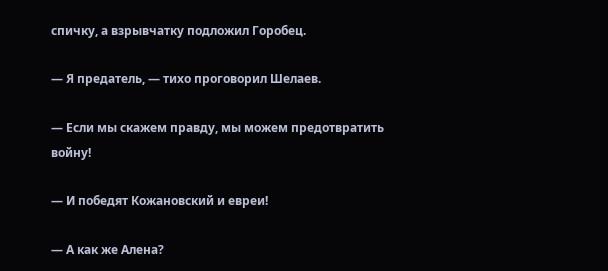спичку, а взрывчатку подложил Горобец.

— Я предатель, — тихо проговорил Шелаев.

— Если мы скажем правду, мы можем предотвратить войну!

— И победят Кожановский и евреи!

— А как же Алена?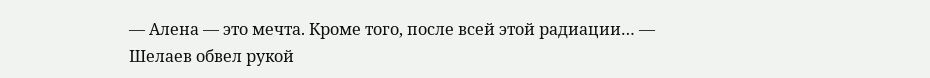— Алена — это мечта. Кроме того, после всей этой радиации… — Шелаев обвел рукой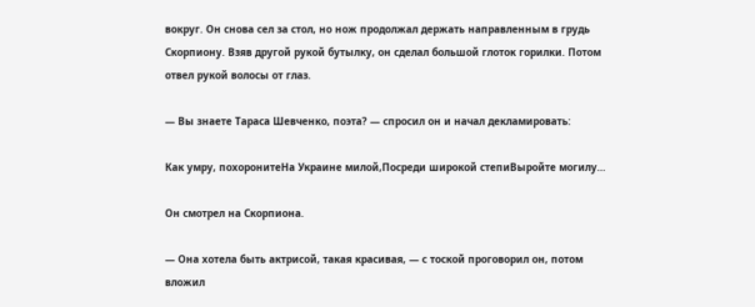вокруг. Он снова сел за стол, но нож продолжал держать направленным в грудь Скорпиону. Взяв другой рукой бутылку, он сделал большой глоток горилки. Потом отвел рукой волосы от глаз.

— Вы знаете Тараса Шевченко, поэта? — спросил он и начал декламировать:

Как умру, похоронитеНа Украине милой,Посреди широкой степиВыройте могилу…

Он смотрел на Скорпиона.

— Она хотела быть актрисой, такая красивая, — с тоской проговорил он, потом вложил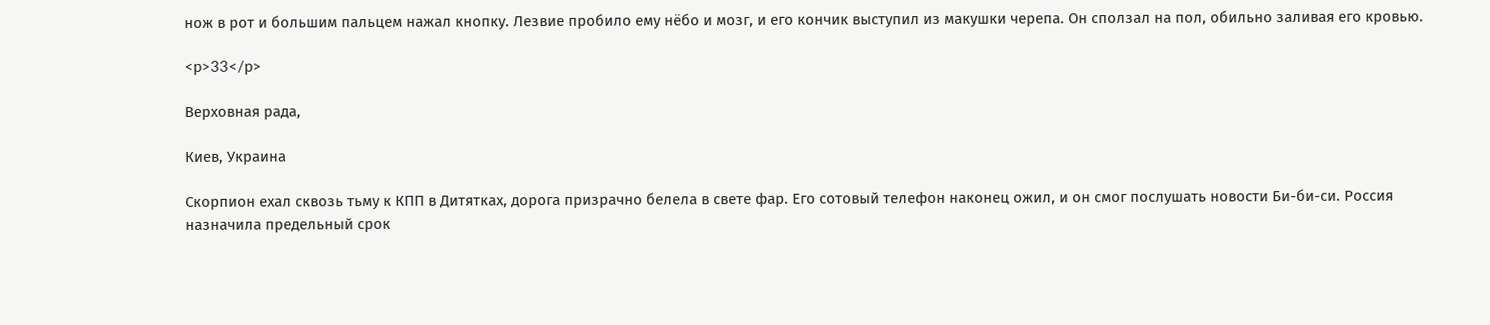нож в рот и большим пальцем нажал кнопку. Лезвие пробило ему нёбо и мозг, и его кончик выступил из макушки черепа. Он сползал на пол, обильно заливая его кровью.

<p>33</p>

Верховная рада,

Киев, Украина

Скорпион ехал сквозь тьму к КПП в Дитятках, дорога призрачно белела в свете фар. Его сотовый телефон наконец ожил, и он смог послушать новости Би-би-си. Россия назначила предельный срок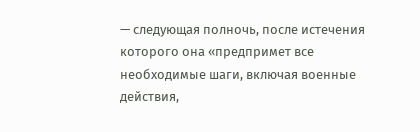— следующая полночь, после истечения которого она «предпримет все необходимые шаги, включая военные действия,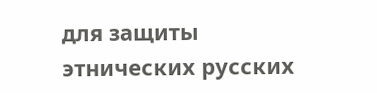для защиты этнических русских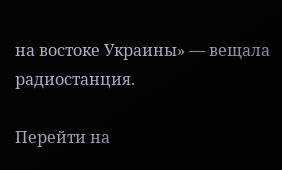на востоке Украины» — вещала радиостанция.

Перейти на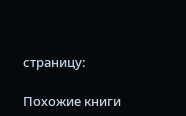страницу:

Похожие книги